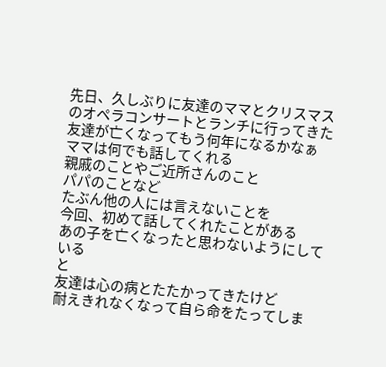先日、久しぶりに友達のママとクリスマスのオペラコンサートとランチに行ってきた
友達が亡くなってもう何年になるかなぁ
ママは何でも話してくれる
親戚のことやご近所さんのこと
パパのことなど
たぶん他の人には言えないことを
今回、初めて話してくれたことがある
あの子を亡くなったと思わないようにしている
と
友達は心の病とたたかってきたけど
耐えきれなくなって自ら命をたってしま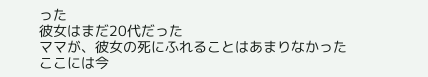った
彼女はまだ20代だった
ママが、彼女の死にふれることはあまりなかった
ここには今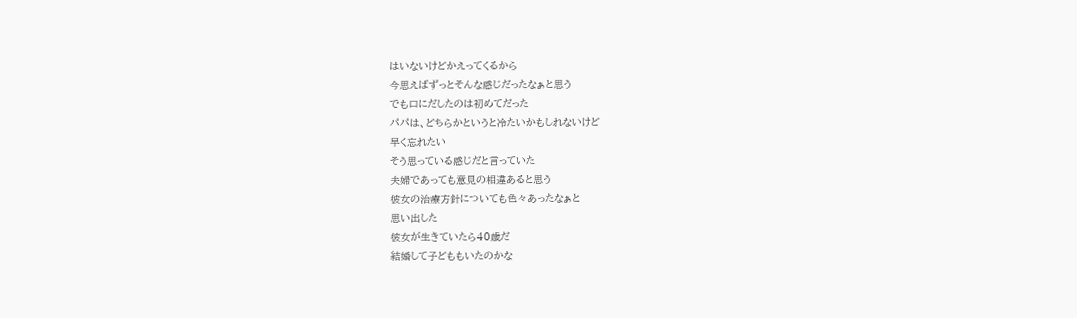はいないけどかえってくるから
今思えばずっとそんな感じだったなぁと思う
でも口にだしたのは初めてだった
パパは、どちらかというと冷たいかもしれないけど
早く忘れたい
そう思っている感じだと言っていた
夫婦であっても意見の相違あると思う
彼女の治療方針についても色々あったなぁと
思い出した
彼女が生きていたら40歳だ
結婚して子どももいたのかな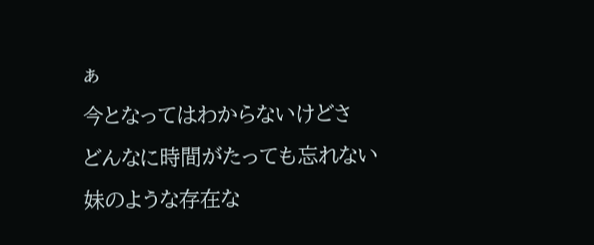ぁ
今となってはわからないけどさ
どんなに時間がたっても忘れない
妹のような存在な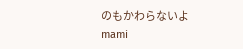のもかわらないよ
mami